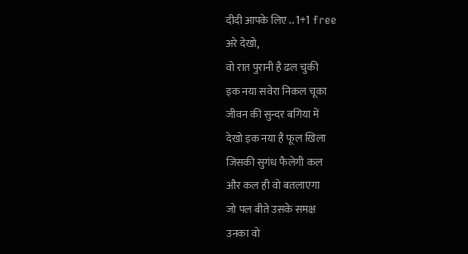दीदी आपके लिए .. 1+1 free
अरे देखो,
वो रात पुरानी है ढल चुकी
इक नया सवेरा निकल चूका
जीवन की सुन्दर बगिया में
देखो इक नया है फूल खिला
जिसकी सुगंध फैलेगी कल
और कल ही वो बतलाएगा
जो पल बीते उसके समक्ष
उनका वो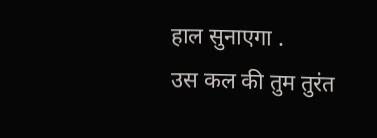हाल सुनाएगा .
उस कल की तुम तुरंत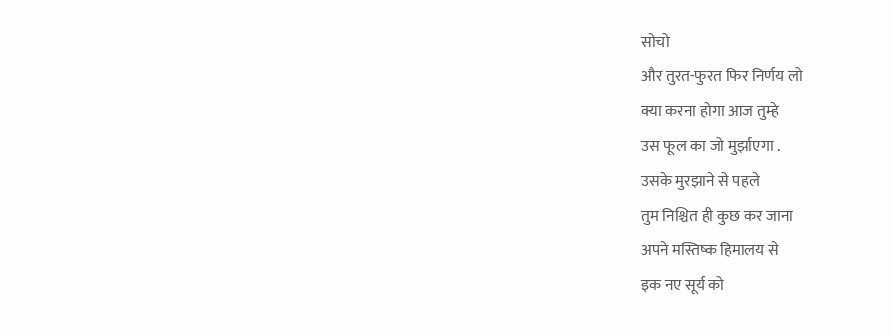सोचो
और तुरत-फुरत फिर निर्णय लो
क्या करना होगा आज तुम्हे
उस फूल का जो मुर्झाएगा .
उसके मुरझाने से पहले
तुम निश्चित ही कुछ कर जाना
अपने मस्तिष्क हिमालय से
इक नए सूर्य को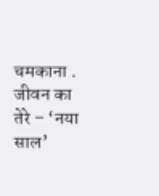चमकाना .
जीवन का तेरे – ‘नया साल’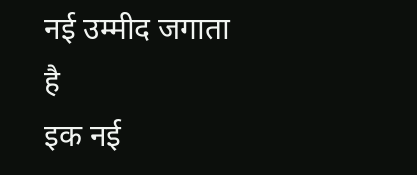नई उम्मीद जगाता है
इक नई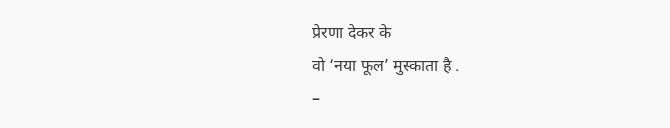प्रेरणा देकर के
वो ‘नया फूल’ मुस्काता है .
–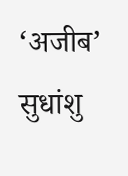‘अजीब’ सुधांशु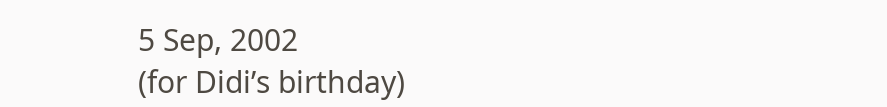5 Sep, 2002
(for Didi’s birthday)